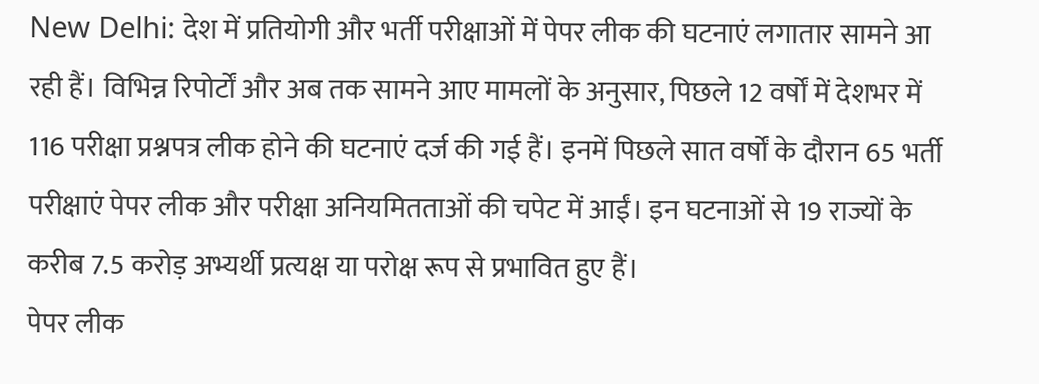New Delhi: देश में प्रतियोगी और भर्ती परीक्षाओं में पेपर लीक की घटनाएं लगातार सामने आ रही हैं। विभिन्न रिपोर्टों और अब तक सामने आए मामलों के अनुसार, पिछले 12 वर्षों में देशभर में 116 परीक्षा प्रश्नपत्र लीक होने की घटनाएं दर्ज की गई हैं। इनमें पिछले सात वर्षों के दौरान 65 भर्ती परीक्षाएं पेपर लीक और परीक्षा अनियमितताओं की चपेट में आईं। इन घटनाओं से 19 राज्यों के करीब 7.5 करोड़ अभ्यर्थी प्रत्यक्ष या परोक्ष रूप से प्रभावित हुए हैं।
पेपर लीक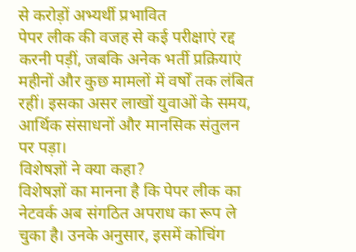से करोड़ों अभ्यर्थी प्रभावित
पेपर लीक की वजह से कई परीक्षाएं रद्द करनी पड़ीं, जबकि अनेक भर्ती प्रक्रियाएं महीनों और कुछ मामलों में वर्षों तक लंबित रहीं। इसका असर लाखों युवाओं के समय, आर्थिक संसाधनों और मानसिक संतुलन पर पड़ा।
विशेषज्ञों ने क्या कहा?
विशेषज्ञों का मानना है कि पेपर लीक का नेटवर्क अब संगठित अपराध का रूप ले चुका है। उनके अनुसार, इसमें कोचिंग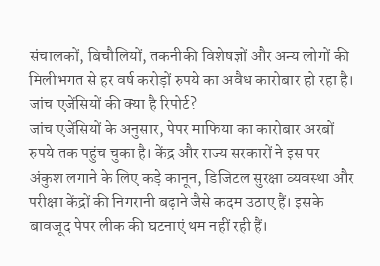संचालकों, बिचौलियों, तकनीकी विशेषज्ञों और अन्य लोगों की मिलीभगत से हर वर्ष करोड़ों रुपये का अवैध कारोबार हो रहा है।
जांच एजेंसियों की क्या है रिपोर्ट?
जांच एजेंसियों के अनुसार, पेपर माफिया का कारोबार अरबों रुपये तक पहुंच चुका है। केंद्र और राज्य सरकारों ने इस पर अंकुश लगाने के लिए कड़े कानून, डिजिटल सुरक्षा व्यवस्था और परीक्षा केंद्रों की निगरानी बढ़ाने जैसे कदम उठाए हैं। इसके बावजूद पेपर लीक की घटनाएं थम नहीं रही हैं।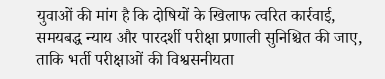युवाओं की मांग है कि दोषियों के खिलाफ त्वरित कार्रवाई, समयबद्ध न्याय और पारदर्शी परीक्षा प्रणाली सुनिश्चित की जाए, ताकि भर्ती परीक्षाओं की विश्वसनीयता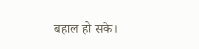बहाल हो सके।